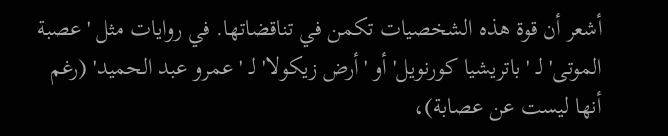أشعر أن قوة هذه الشخصيات تكمن في تناقضاتها. في روايات مثل 'عصبة الموتى' لـ 'باتريشيا كورنويل' أو 'أرض زيكولا' لـ 'عمرو عبد الحميد' (رغم أنها ليست عن عصابة)،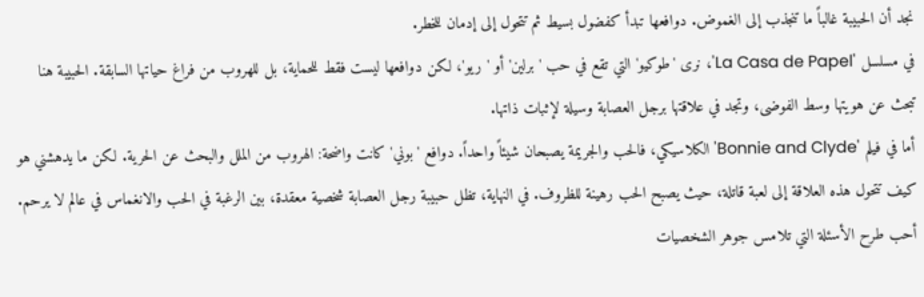نجد أن الحبيبة غالباً ما تنجذب إلى الغموض. دوافعها تبدأ كفضول بسيط ثم تتحول إلى إدمان للخطر.
في مسلسل 'La Casa de Papel'، نرى 'طوكيو' التي تقع في حب 'برلين' أو 'ريو'، لكن دوافعها ليست فقط للحماية، بل للهروب من فراغ حياتها السابقة. الحبيبة هنا تبحث عن هويتها وسط الفوضى، وتجد في علاقتها برجل العصابة وسيلة لإثبات ذاتها.
أما في فيلم 'Bonnie and Clyde' الكلاسيكي، فالحب والجريمة يصبحان شيئاً واحداً. دوافع 'بوني' كانت واضحة: الهروب من الملل والبحث عن الحرية. لكن ما يدهشني هو كيف تتحول هذه العلاقة إلى لعبة قاتلة، حيث يصبح الحب رهينة للظروف. في النهاية، تظل حبيبة رجل العصابة شخصية معقدة، بين الرغبة في الحب والانغماس في عالم لا يرحم.
أحب طرح الأسئلة التي تلامس جوهر الشخصيات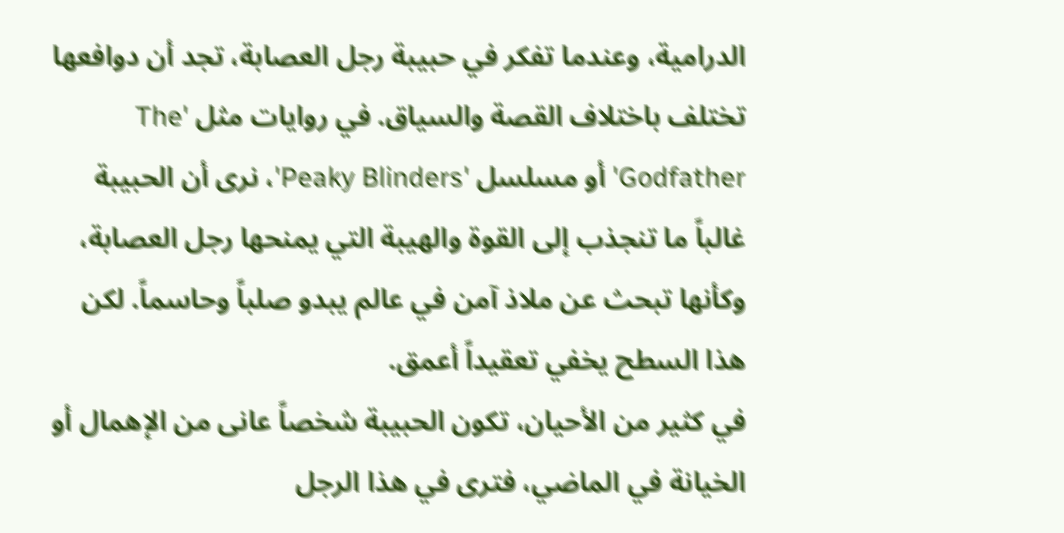الدرامية، وعندما تفكر في حبيبة رجل العصابة، تجد أن دوافعها تختلف باختلاف القصة والسياق. في روايات مثل 'The Godfather' أو مسلسل 'Peaky Blinders'، نرى أن الحبيبة غالباً ما تنجذب إلى القوة والهيبة التي يمنحها رجل العصابة، وكأنها تبحث عن ملاذ آمن في عالم يبدو صلباً وحاسماً. لكن هذا السطح يخفي تعقيداً أعمق.
في كثير من الأحيان، تكون الحبيبة شخصاً عانى من الإهمال أو الخيانة في الماضي، فترى في هذا الرجل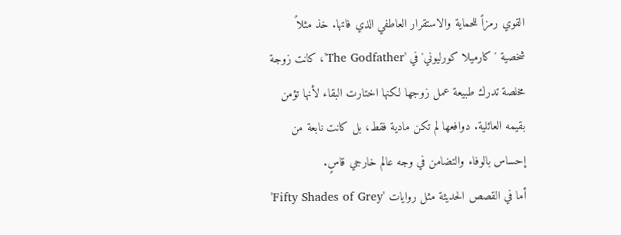القوي رمزاً للحماية والاستقرار العاطفي الذي فاتها. خذ مثلاً شخصية 'كارميلا كورليوني' في 'The Godfather'، كانت زوجة مخلصة تدرك طبيعة عمل زوجها لكنها اختارت البقاء لأنها تؤمن بقيمه العائلية. دوافعها لم تكن مادية فقط، بل كانت نابعة من إحساس بالوفاء والتضامن في وجه عالم خارجي قاسٍ.
أما في القصص الحديثة مثل روايات 'Fifty Shades of Grey'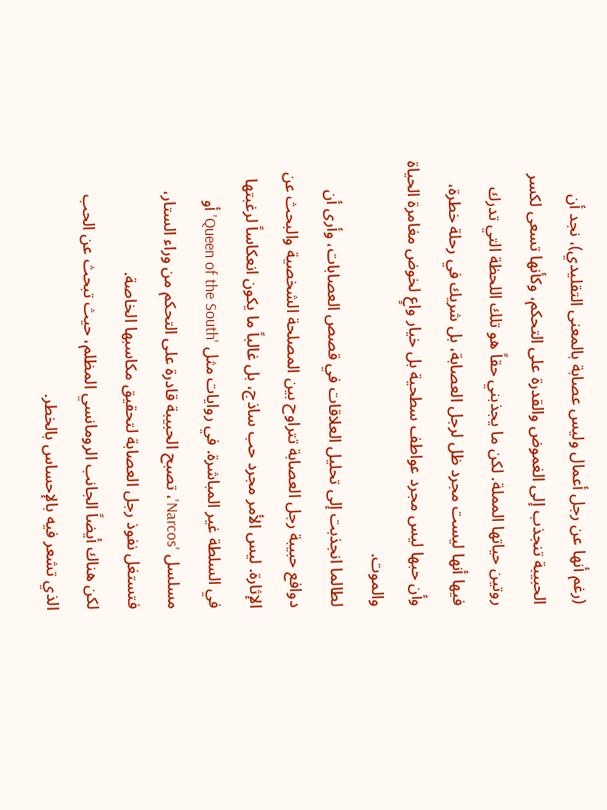(رغم أنها عن رجل أعمال وليس عصابة بالمعنى التقليدي)، نجد أن الحبيبة تنجذب إلى الغموض والقدرة على التحكم، وكأنها تسعى لكسر روتين حياتها المملة. لكن ما يجذبني حقاً هو تلك اللحظة التي تدرك فيها أنها ليست مجرد ظل لرجل العصابة، بل شريك في رحلة خطرة، وأن حبها ليس مجرد عواطف سطحية بل خيار واعٍ لخوض مغامرة الحياة والموت.
لطالما انجذبت إلى تحليل العلاقات في قصص العصابات، وأرى أن دوافع حبيبة رجل العصابة تتراوح بين المصلحة الشخصية والبحث عن الإثارة. ليس الأمر مجرد حب ساذج، بل غالباً ما يكون انعكاساً لرغبتها في السلطة غير المباشرة. في روايات مثل 'Queen of the South' أو مسلسل 'Narcos'، تصبح الحبيبة قادرة على التحكم من وراء الستار، فتستغل نفوذ رجل العصابة لتحقيق مكاسبها الخاصة.
لكن هناك أيضاً الجانب الرومانسي المظلم، حيث تبحث عن الحب الذي تشعر فيه بالإحساس بالخطر.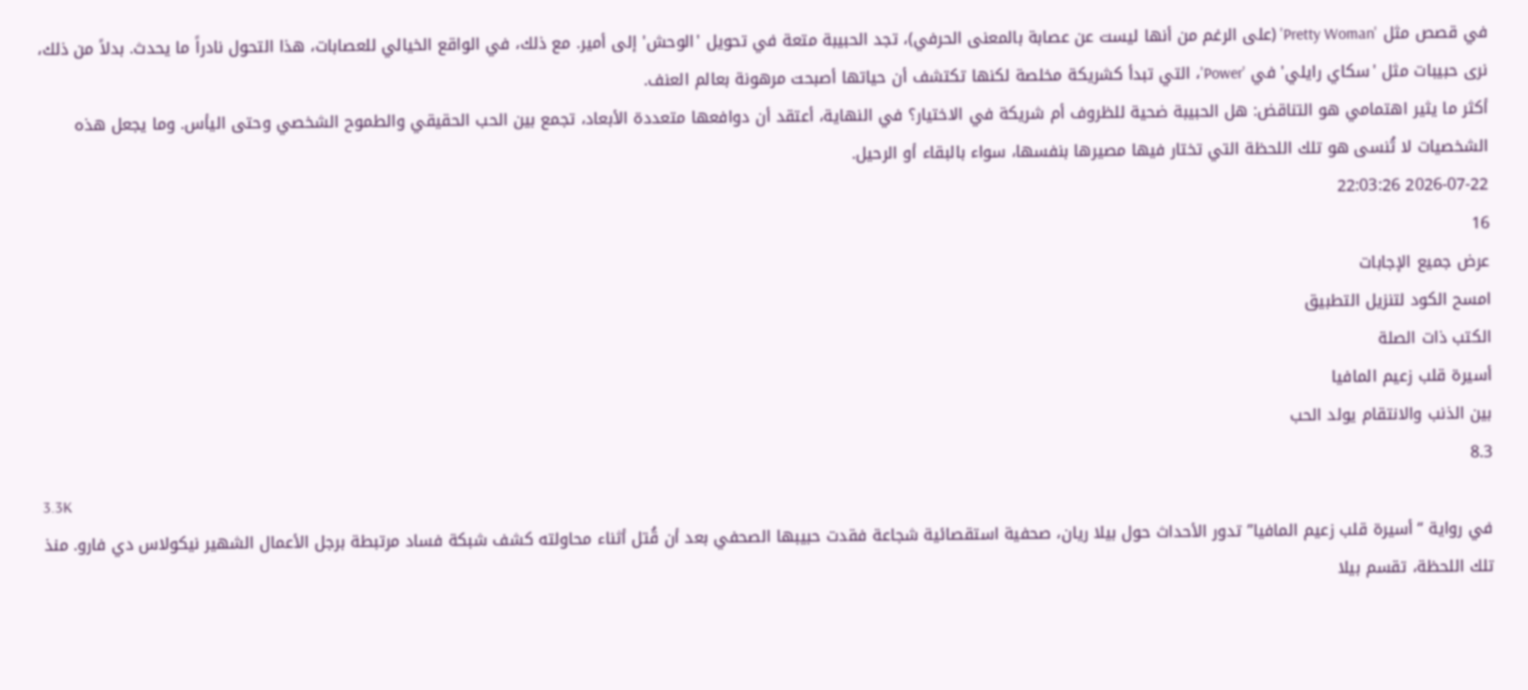في قصص مثل 'Pretty Woman' (على الرغم من أنها ليست عن عصابة بالمعنى الحرفي)، تجد الحبيبة متعة في تحويل 'الوحش' إلى أمير. مع ذلك، في الواقع الخيالي للعصابات، هذا التحول نادراً ما يحدث. بدلاً من ذلك، نرى حبيبات مثل 'سكاي رايلي' في 'Power'، التي تبدأ كشريكة مخلصة لكنها تكتشف أن حياتها أصبحت مرهونة بعالم العنف.
أكثر ما يثير اهتمامي هو التناقض: هل الحبيبة ضحية للظروف أم شريكة في الاختيار؟ في النهاية، أعتقد أن دوافعها متعددة الأبعاد، تجمع بين الحب الحقيقي والطموح الشخصي وحتى اليأس. وما يجعل هذه الشخصيات لا تُنسى هو تلك اللحظة التي تختار فيها مصيرها بنفسها، سواء بالبقاء أو الرحيل.
2026-07-22 22:03:26
16
عرض جميع الإجابات
امسح الكود لتنزيل التطبيق
الكتب ذات الصلة
أسيرة قلب زعيم المافيا
بين الذنب والانتقام يولد الحب
8.3
3.3K
في رواية “أسيرة قلب زعيم المافيا” تدور الأحداث حول بيلا ريان، صحفية استقصائية شجاعة فقدت حبيبها الصحفي بعد أن قُتل أثناء محاولته كشف شبكة فساد مرتبطة برجل الأعمال الشهير نيكولاس دي فارو. منذ تلك اللحظة، تقسم بيلا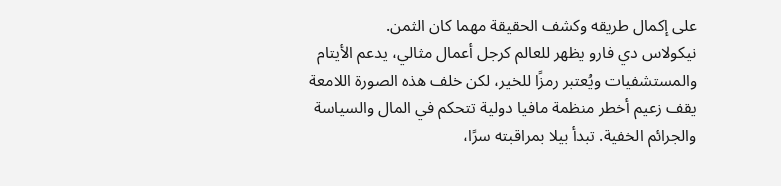على إكمال طريقه وكشف الحقيقة مهما كان الثمن.
نيكولاس دي فارو يظهر للعالم كرجل أعمال مثالي، يدعم الأيتام والمستشفيات ويُعتبر رمزًا للخير، لكن خلف هذه الصورة اللامعة يقف زعيم أخطر منظمة مافيا دولية تتحكم في المال والسياسة والجرائم الخفية. تبدأ بيلا بمراقبته سرًا،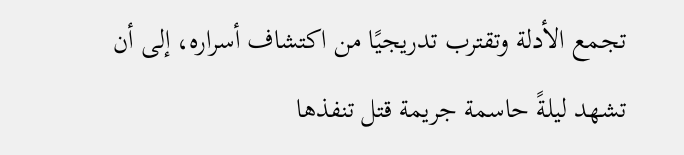تجمع الأدلة وتقترب تدريجيًا من اكتشاف أسراره، إلى أن تشهد ليلةً حاسمة جريمة قتل تنفذها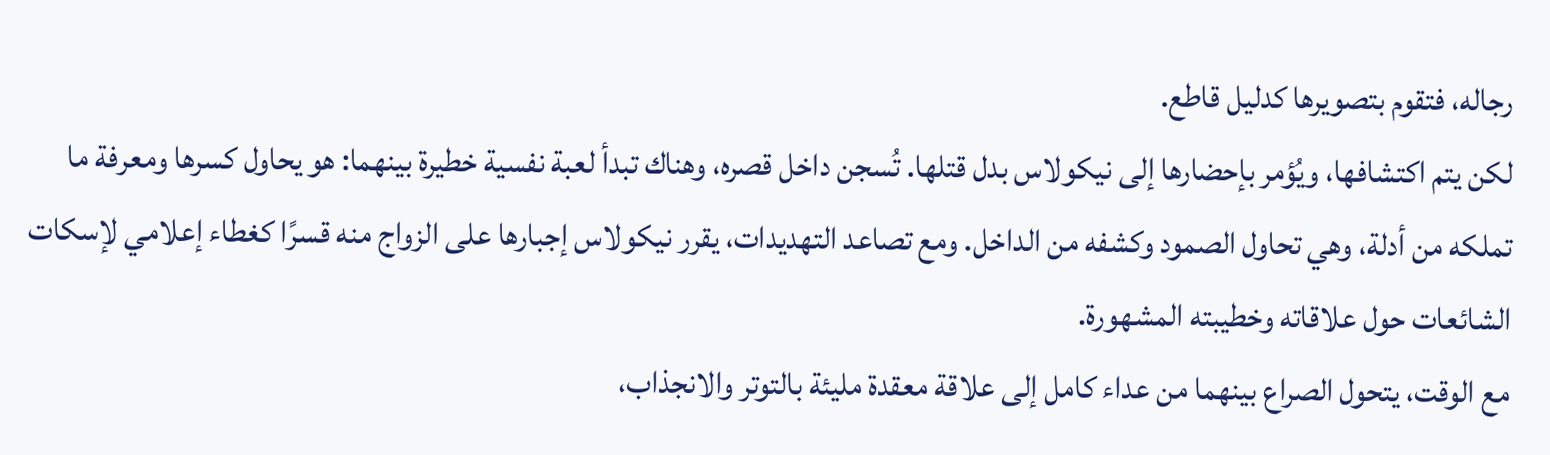رجاله، فتقوم بتصويرها كدليل قاطع.
لكن يتم اكتشافها، ويُؤمر بإحضارها إلى نيكولاس بدل قتلها. تُسجن داخل قصره، وهناك تبدأ لعبة نفسية خطيرة بينهما: هو يحاول كسرها ومعرفة ما تملكه من أدلة، وهي تحاول الصمود وكشفه من الداخل. ومع تصاعد التهديدات، يقرر نيكولاس إجبارها على الزواج منه قسرًا كغطاء إعلامي لإسكات الشائعات حول علاقاته وخطيبته المشهورة.
مع الوقت، يتحول الصراع بينهما من عداء كامل إلى علاقة معقدة مليئة بالتوتر والانجذاب،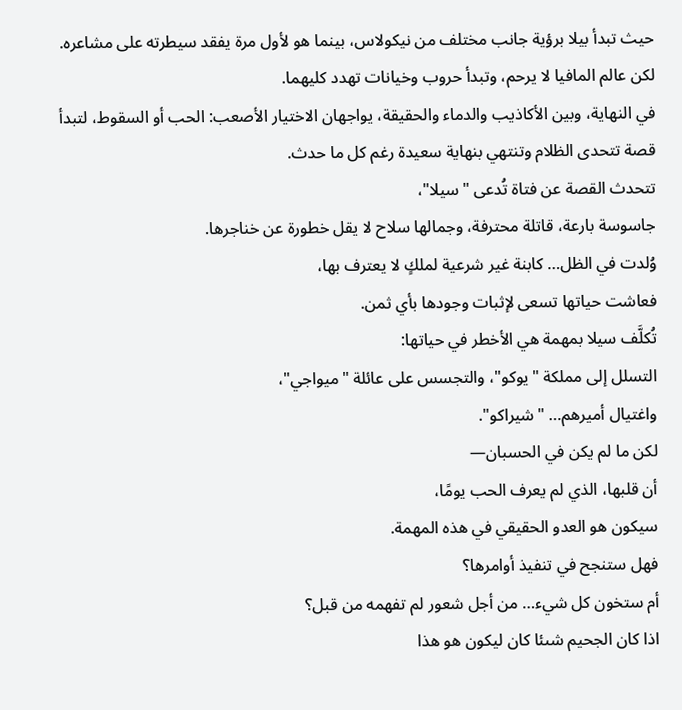حيث تبدأ بيلا برؤية جانب مختلف من نيكولاس، بينما هو لأول مرة يفقد سيطرته على مشاعره. لكن عالم المافيا لا يرحم، وتبدأ حروب وخيانات تهدد كليهما.
في النهاية، وبين الأكاذيب والدماء والحقيقة، يواجهان الاختيار الأصعب: الحب أو السقوط، لتبدأ قصة تتحدى الظلام وتنتهي بنهاية سعيدة رغم كل ما حدث.
تتحدث القصة عن فتاة تُدعى "سيلا"،
جاسوسة بارعة، قاتلة محترفة، وجمالها سلاح لا يقل خطورة عن خناجرها.
وُلدت في الظل… كابنة غير شرعية لملكٍ لا يعترف بها،
فعاشت حياتها تسعى لإثبات وجودها بأي ثمن.
تُكلَّف سيلا بمهمة هي الأخطر في حياتها:
التسلل إلى مملكة "يوكو"، والتجسس على عائلة "ميواجي"،
واغتيال أميرهم… "شيراكو".
لكن ما لم يكن في الحسبان—
أن قلبها، الذي لم يعرف الحب يومًا،
سيكون هو العدو الحقيقي في هذه المهمة.
فهل ستنجح في تنفيذ أوامرها؟
أم ستخون كل شيء… من أجل شعور لم تفهمه من قبل؟
اذا كان الجحيم شىئا كان ليكون هو هذا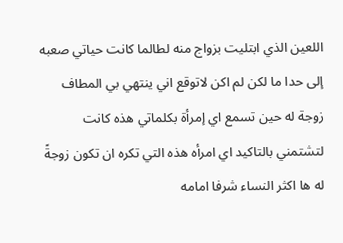اللعين الذي ابتليت بزواج منه لطالما كانت حياتي صعبه إلى حدا ما لكن لم اكن لاتوقع اني ينتهي بي المطاف زوجة له حين تسمع اي إمرأة بكلماتي هذه كانت لتشتمني بالتاكيد اي امرأه هذه التي تكره ان تكون زوجةً له ها اكثر النساء شرفا امامه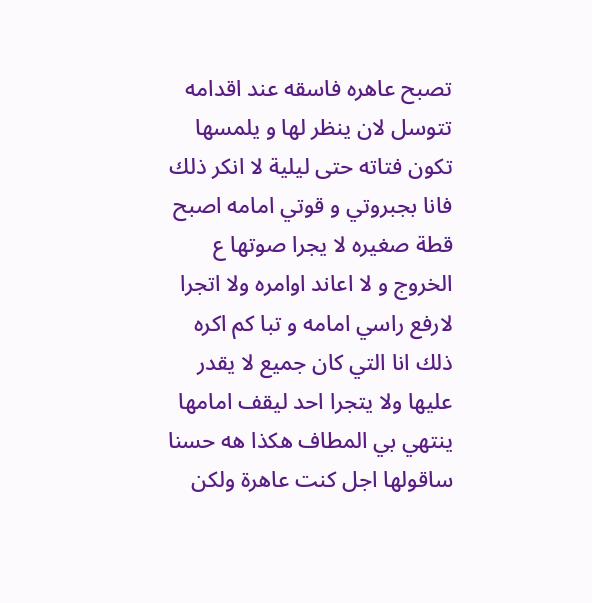تصبح عاهره فاسقه عند اقدامه تتوسل لان ينظر لها و يلمسها تكون فتاته حتى ليلية لا انكر ذلك فانا بجبروتي و قوتي امامه اصبح قطة صغيره لا يجرا صوتها ع الخروج و لا اعاند اوامره ولا اتجرا لارفع راسي امامه و تبا كم اكره ذلك انا التي كان جميع لا يقدر عليها ولا يتجرا احد ليقف امامها ينتهي بي المطاف هكذا هه حسنا ساقولها اجل كنت عاهرة ولكن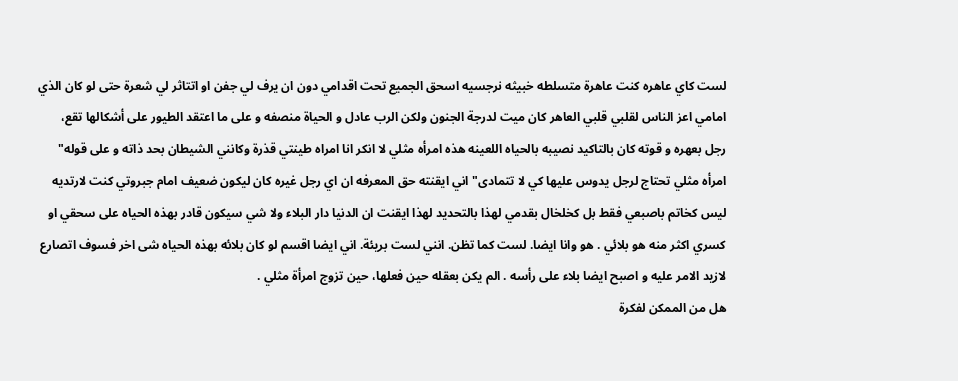لست كاي عاهره كنت عاهرة متسلطه خبيثه نرجسيه اسحق الجميع تحت اقدامي دون ان يرف لي جفن او اتتاثر لي شعرة حتى لو كان الذي امامي اعز الناس لقلبي قلبي العاهر كان ميت لدرجة الجنون ولكن الرب عادل و الحياة منصفه و على ما اعتقد الطيور على أشكالها تقع، رجل بعهره و قوته كان بالتاكيد نصيبه بالحياه اللعينه هذه امرأه مثلي لا انكر انا امراه طينتي قذرة وكانني الشيطان بحد ذاته و على قوله" امرأه مثلي تحتاج لرجل يدوس عليها كي لا تتمادى" اني ايقنته حق المعرفه ان اي رجل غيره كان ليكون ضعيف امام جبروتي كنت لارتديه ليس كخاتم باصبعي فقط بل كخلخال بقدمي لهذا بالتحديد لهذا ايقنت ان الدنيا دار البلاء ولا شي سيكون قادر بهذه الحياه على سحقي او كسري اكثر منه هو بلائي . هو وانا ايضا. لست كما تظن. انني لست بريئة. اني ايضا اقسم لو كان بلائه بهذه الحياه شى اخر فسوف اتصارع لازيد الامر عليه و اصبح ايضا بلاء على رأسه . الم يكن بعقله حين فعلها، حين تزوج امرأة مثلي .
هل من الممكن لفكرة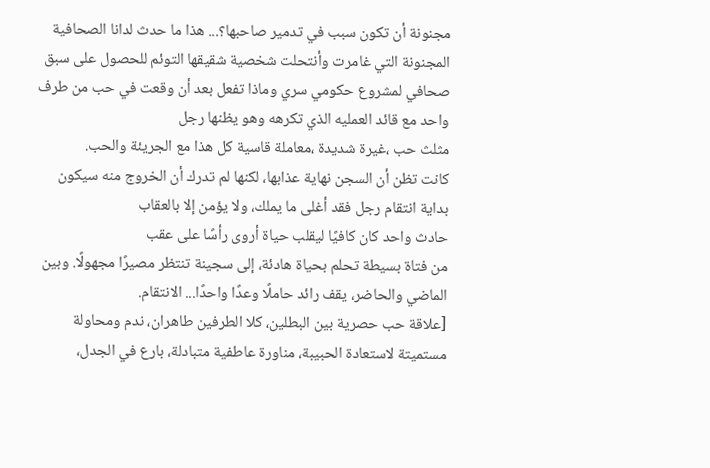مجنونة أن تكون سبب في تدمير صاحبها؟... هذا ما حدث لدانا الصحافية المجنونة التي غامرت وأنتحلت شخصية شقيقها التوئم للحصول على سبق صحافي لمشروع حكومي سري وماذا تفعل بعد أن وقعت في حب من طرف واحد مع قائد العمليه الذي تكرهه وهو يظنها رجل
مثلث حب ،غيرة شديدة ،معاملة قاسية كل هذا مع الجريئة والحب.
كانت تظن أن السجن نهاية عذابها، لكنها لم تدرك أن الخروج منه سيكون بداية انتقام رجل فقد أغلى ما يملك، ولا يؤمن إلا بالعقاب
حادث واحد كان كافيًا ليقلب حياة أروى رأسًا على عقب
من فتاة بسيطة تحلم بحياة هادئة، إلى سجينة تنتظر مصيرًا مجهولًا. وبين الماضي والحاضر، يقف رائد حاملًا وعدًا واحدًا... الانتقام.
[علاقة حب حصرية بين البطلين، كلا الطرفين طاهران، ندم ومحاولة مستميتة لاستعادة الحبيبة، مناورة عاطفية متبادلة، بارع في الجدل،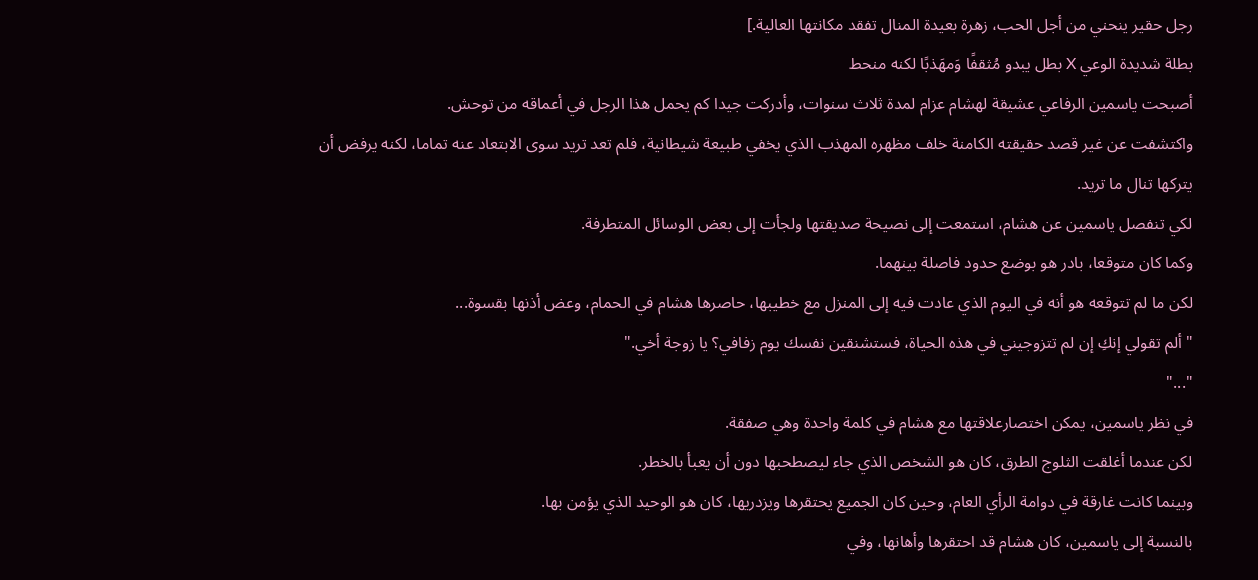رجل حقير ينحني من أجل الحب، زهرة بعيدة المنال تفقد مكانتها العالية.]
بطلة شديدة الوعي X بطل يبدو مُثقفًا وَمهَذبًا لكنه منحط
أصبحت ياسمين الرفاعي عشيقة لهشام عزام لمدة ثلاث سنوات، وأدركت جيدا كم يحمل هذا الرجل في أعماقه من توحش.
واكتشفت عن غير قصد حقيقته الكامنة خلف مظهره المهذب الذي يخفي طبيعة شيطانية، فلم تعد تريد سوى الابتعاد عنه تماما، لكنه يرفض أن يتركها تنال ما تريد.
لكي تنفصل ياسمين عن هشام، استمعت إلى نصيحة صديقتها ولجأت إلى بعض الوسائل المتطرفة.
وكما كان متوقعا، بادر هو بوضع حدود فاصلة بينهما.
لكن ما لم تتوقعه هو أنه في اليوم الذي عادت فيه إلى المنزل مع خطيبها، حاصرها هشام في الحمام، وعض أذنها بقسوة...
"ألم تقولي إنكِ إن لم تتزوجيني في هذه الحياة، فستشنقين نفسك يوم زفافي؟ يا زوجة أخي."
"..."
في نظر ياسمين، يمكن اختصارعلاقتها مع هشام في كلمة واحدة وهي صفقة.
لكن عندما أغلقت الثلوج الطرق، كان هو الشخص الذي جاء ليصطحبها دون أن يعبأ بالخطر.
وبينما كانت غارقة في دوامة الرأي العام، وحين كان الجميع يحتقرها ويزدريها، كان هو الوحيد الذي يؤمن بها.
بالنسبة إلى ياسمين، كان هشام قد احتقرها وأهانها، وفي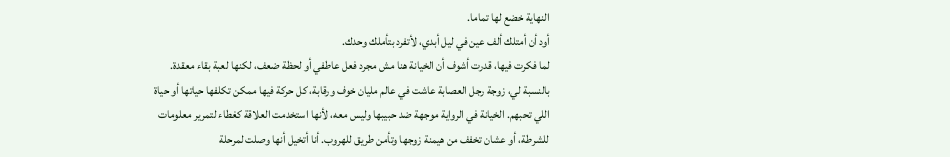النهاية خضع لها تماما.
أود أن أمتلك ألف عين في ليل أبدي، لأتفرد بتأملك وحدك.
لما فكرت فيها، قدرت أشوف أن الخيانة هنا مش مجرد فعل عاطفي أو لحظة ضعف، لكنها لعبة بقاء معقدة.
بالنسبة لي، زوجة رجل العصابة عاشت في عالم مليان خوف ورقابة، كل حركة فيها ممكن تكلفها حياتها أو حياة اللي تحبهم. الخيانة في الرواية موجهة ضد حبيبها وليس معه، لأنها استخدمت العلاقة كغطاء لتمرير معلومات للشرطة، أو عشان تخفف من هيمنة زوجها وتأمن طريق للهروب. أنا أتخيل أنها وصلت لمرحلة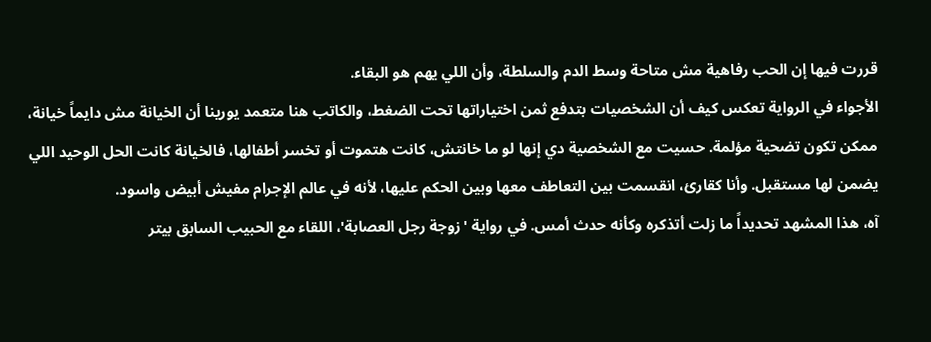قررت فيها إن الحب رفاهية مش متاحة وسط الدم والسلطة، وأن اللي يهم هو البقاء.
الأجواء في الرواية تعكس كيف أن الشخصيات بتدفع ثمن اختياراتها تحت الضغط، والكاتب هنا متعمد يورينا أن الخيانة مش دايماً خيانة، ممكن تكون تضحية مؤلمة. حسيت مع الشخصية دي إنها لو ما خانتش، كانت هتموت أو تخسر أطفالها، فالخيانة كانت الحل الوحيد اللي يضمن لها مستقبل. وأنا كقارئ، انقسمت بين التعاطف معها وبين الحكم عليها، لأنه في عالم الإجرام مفيش أبيض واسود.
آه، هذا المشهد تحديداً ما زلت أتذكره وكأنه حدث أمس. في رواية 'زوجة رجل العصابة'، اللقاء مع الحبيب السابق بيتر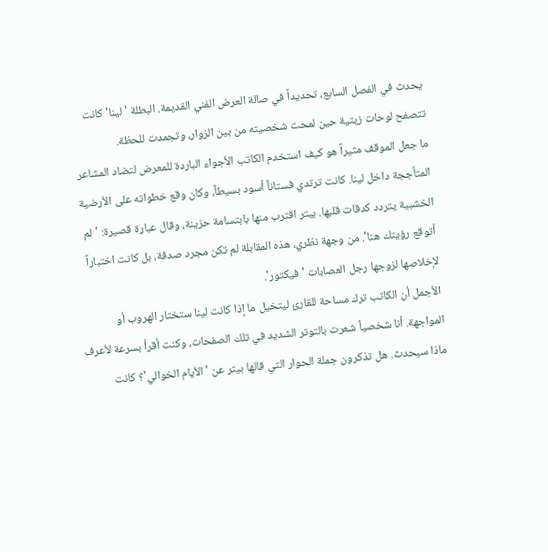يحدث في الفصل السابع، تحديداً في صالة العرض الفني القديمة. البطلة 'لينا' كانت تتصفح لوحات زيتية حين لمحت شخصيته من بين الزوار، وتجمدت للحظة.
ما جعل الموقف مثيراً هو كيف استخدم الكاتب الأجواء الباردة للمعرض لتضاد المشاعر المتأججة داخل لينا. كانت ترتدي فستاناً أسود بسيطاً، وكان وقع خطواته على الأرضية الخشبية يتردد كدقات قلبها. بيتر اقترب منها بابتسامة حزينة، وقال عبارة قصيرة: 'لم أتوقع رؤيتك هنا'. من وجهة نظري، هذه المقابلة لم تكن مجرد صدفة، بل كانت اختباراً لإخلاصها لزوجها رجل العصابات 'فيكتور'.
الأجمل أن الكاتب ترك مساحة للقارئ ليتخيل ما إذا كانت لينا ستختار الهروب أو المواجهة. أنا شخصياً شعرت بالتوتر الشديد في تلك الصفحات، وكنت أقرأ بسرعة لأعرف ماذا سيحدث. هل تذكرون جملة الحوار التي قالها بيتر عن 'الأيام الخوالي'؟ كانت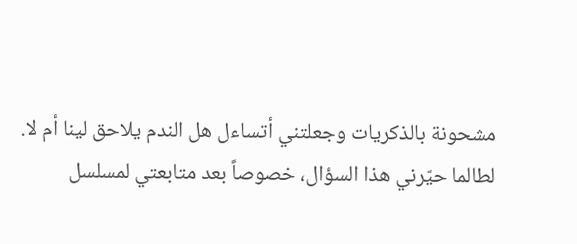مشحونة بالذكريات وجعلتني أتساءل هل الندم يلاحق لينا أم لا.
لطالما حيّرني هذا السؤال، خصوصاً بعد متابعتي لمسلسل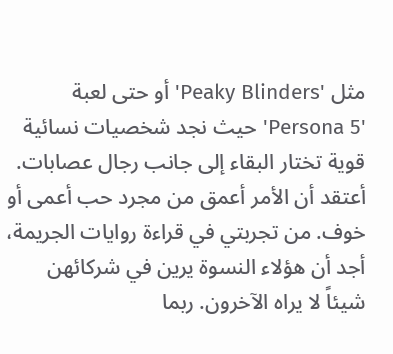مثل 'Peaky Blinders' أو حتى لعبة 'Persona 5' حيث نجد شخصيات نسائية قوية تختار البقاء إلى جانب رجال عصابات. أعتقد أن الأمر أعمق من مجرد حب أعمى أو خوف. من تجربتي في قراءة روايات الجريمة، أجد أن هؤلاء النسوة يرين في شركائهن شيئاً لا يراه الآخرون. ربما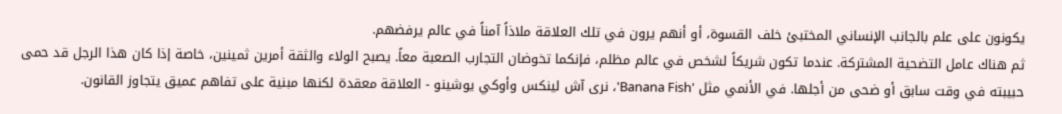يكونون على علم بالجانب الإنساني المختبئ خلف القسوة، أو أنهم يرون في تلك العلاقة ملاذاً آمناً في عالم يرفضهم.
ثم هناك عامل التضحية المشتركة. عندما تكون شريكاً لشخص في عالم مظلم، فإنكما تخوضان التجارب الصعبة معاً. يصبح الولاء والثقة أمرين ثمينين، خاصة إذا كان هذا الرجل قد حمى حبيبته في وقت سابق أو ضحى من أجلها. في الأنمي مثل 'Banana Fish'، نرى آش لينكس وأوكي يوشينو - العلاقة معقدة لكنها مبنية على تفاهم عميق يتجاوز القانون.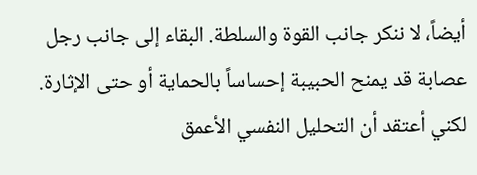أيضاً، لا ننكر جانب القوة والسلطة. البقاء إلى جانب رجل عصابة قد يمنح الحبيبة إحساساً بالحماية أو حتى الإثارة. لكني أعتقد أن التحليل النفسي الأعمق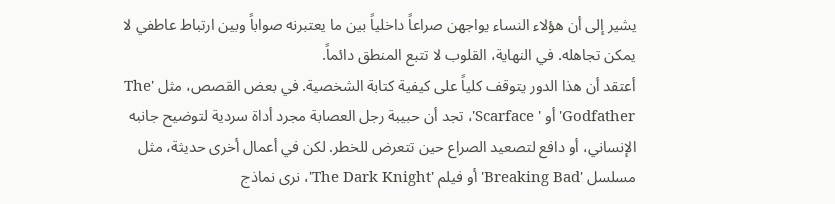يشير إلى أن هؤلاء النساء يواجهن صراعاً داخلياً بين ما يعتبرنه صواباً وبين ارتباط عاطفي لا يمكن تجاهله. في النهاية، القلوب لا تتبع المنطق دائماً.
أعتقد أن هذا الدور يتوقف كلياً على كيفية كتابة الشخصية. في بعض القصص، مثل 'The Godfather' أو ' Scarface'، تجد أن حبيبة رجل العصابة مجرد أداة سردية لتوضيح جانبه الإنساني، أو دافع لتصعيد الصراع حين تتعرض للخطر. لكن في أعمال أخرى حديثة، مثل مسلسل 'Breaking Bad' أو فيلم 'The Dark Knight'، نرى نماذج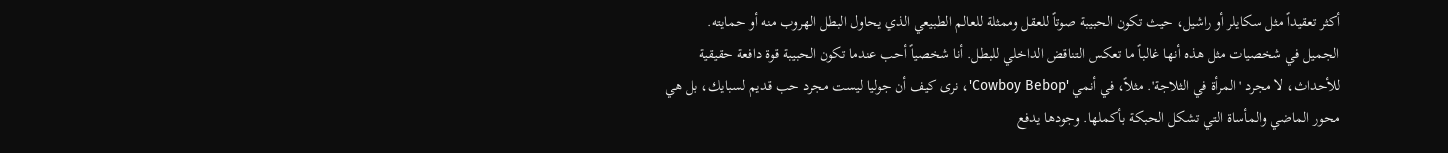أكثر تعقيداً مثل سكايلر أو راشيل، حيث تكون الحبيبة صوتاً للعقل وممثلة للعالم الطبيعي الذي يحاول البطل الهروب منه أو حمايته.
الجميل في شخصيات مثل هذه أنها غالباً ما تعكس التناقض الداخلي للبطل. أنا شخصياً أحب عندما تكون الحبيبة قوة دافعة حقيقية للأحداث، لا مجرد 'المرأة في الثلاجة'. مثلاً، في أنمي 'Cowboy Bebop'، نرى كيف أن جوليا ليست مجرد حب قديم لسبايك، بل هي محور الماضي والمأساة التي تشكل الحبكة بأكملها. وجودها يدفع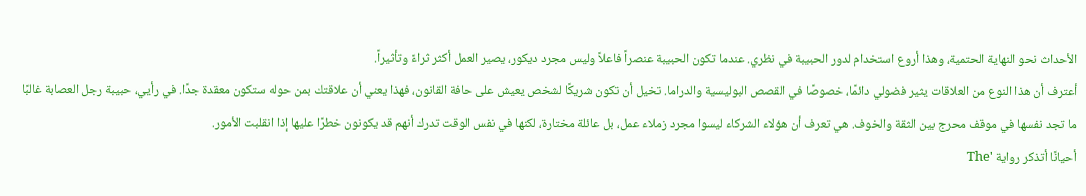الأحداث نحو النهاية الحتمية، وهذا أروع استخدام لدور الحبيبة في نظري. عندما تكون الحبيبة عنصراً فاعلاً وليس مجرد ديكور، يصير العمل أكثر ثراءً وتأثيراً.
أعترف أن هذا النوع من العلاقات يثير فضولي دائمًا، خصوصًا في القصص البوليسية والدراما. تخيل أن تكون شريكًا لشخص يعيش على حافة القانون، فهذا يعني أن علاقتك بمن حوله ستكون معقدة جدًا. في رأيي، حبيبة رجل العصابة غالبًا ما تجد نفسها في موقف محرج بين الثقة والخوف. هي تعرف أن هؤلاء الشركاء ليسوا مجرد زملاء عمل، بل عائلة مختارة، لكنها في نفس الوقت تدرك أنهم قد يكونون خطرًا عليها إذا انقلبت الأمور.
أحيانًا أتذكر رواية 'The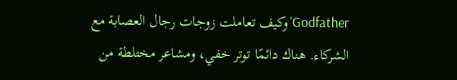Godfather' وكيف تعاملت زوجات رجال العصابة مع الشركاء. هناك دائمًا توتر خفي، ومشاعر مختلطة من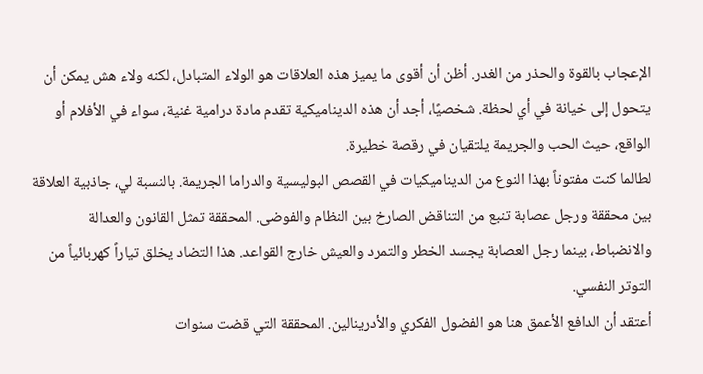الإعجاب بالقوة والحذر من الغدر. أظن أن أقوى ما يميز هذه العلاقات هو الولاء المتبادل، لكنه ولاء هش يمكن أن يتحول إلى خيانة في أي لحظة. شخصيًا، أجد أن هذه الديناميكية تقدم مادة درامية غنية، سواء في الأفلام أو الواقع، حيث الحب والجريمة يلتقيان في رقصة خطيرة.
لطالما كنت مفتوناً بهذا النوع من الديناميكيات في القصص البوليسية والدراما الجريمة. بالنسبة لي، جاذبية العلاقة بين محققة ورجل عصابة تنبع من التناقض الصارخ بين النظام والفوضى. المحققة تمثل القانون والعدالة والانضباط، بينما رجل العصابة يجسد الخطر والتمرد والعيش خارج القواعد. هذا التضاد يخلق تياراً كهربائياً من التوتر النفسي.
أعتقد أن الدافع الأعمق هنا هو الفضول الفكري والأدرينالين. المحققة التي قضت سنوات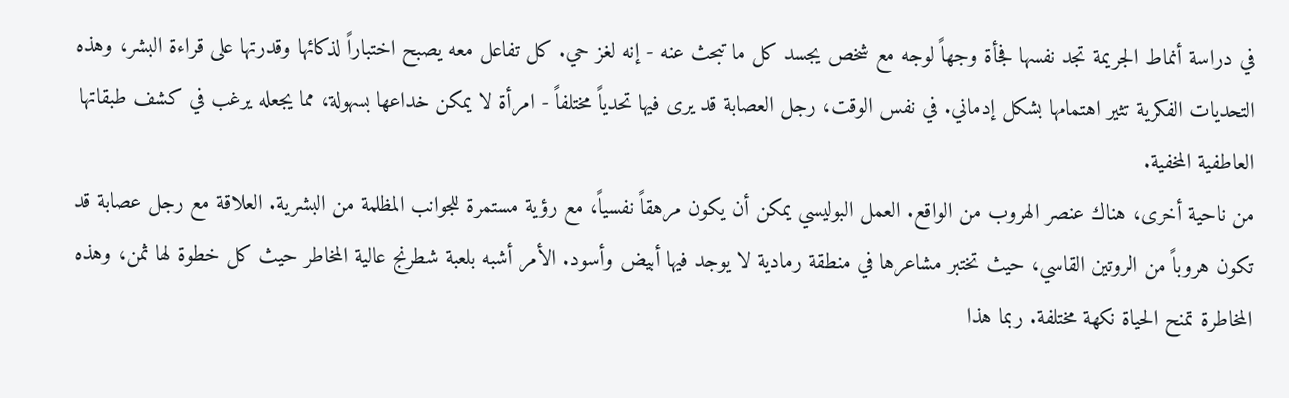في دراسة أنماط الجريمة تجد نفسها فجأة وجهاً لوجه مع شخص يجسد كل ما تبحث عنه - إنه لغز حي. كل تفاعل معه يصبح اختباراً لذكائها وقدرتها على قراءة البشر، وهذه التحديات الفكرية تثير اهتمامها بشكل إدماني. في نفس الوقت، رجل العصابة قد يرى فيها تحدياً مختلفاً - امرأة لا يمكن خداعها بسهولة، مما يجعله يرغب في كشف طبقاتها العاطفية المخفية.
من ناحية أخرى، هناك عنصر الهروب من الواقع. العمل البوليسي يمكن أن يكون مرهقاً نفسياً، مع رؤية مستمرة للجوانب المظلمة من البشرية. العلاقة مع رجل عصابة قد تكون هروباً من الروتين القاسي، حيث تختبر مشاعرها في منطقة رمادية لا يوجد فيها أبيض وأسود. الأمر أشبه بلعبة شطرنج عالية المخاطر حيث كل خطوة لها ثمن، وهذه المخاطرة تمنح الحياة نكهة مختلفة. ربما هذا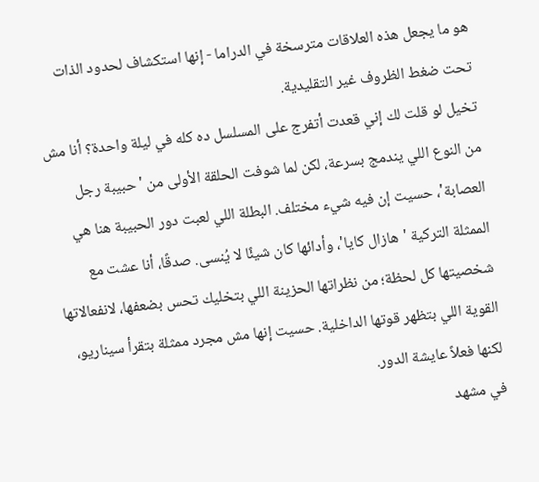هو ما يجعل هذه العلاقات مترسخة في الدراما - إنها استكشاف لحدود الذات تحت ضغط الظروف غير التقليدية.
تخيل لو قلت لك إني قعدت أتفرج على المسلسل ده كله في ليلة واحدة؟ أنا مش من النوع اللي يندمج بسرعة، لكن لما شوفت الحلقة الأولى من 'حبيبة رجل العصابة'، حسيت إن فيه شيء مختلف. البطلة اللي لعبت دور الحبيبة هنا هي الممثلة التركية 'هازال كايا'، وأدائها كان شيئًا لا يُنسى. صدقًا، أنا عشت مع شخصيتها كل لحظة؛ من نظراتها الحزينة اللي بتخليك تحس بضعفها، لانفعالاتها القوية اللي بتظهر قوتها الداخلية. حسيت إنها مش مجرد ممثلة بتقرأ سيناريو، لكنها فعلاً عايشة الدور.
في مشهد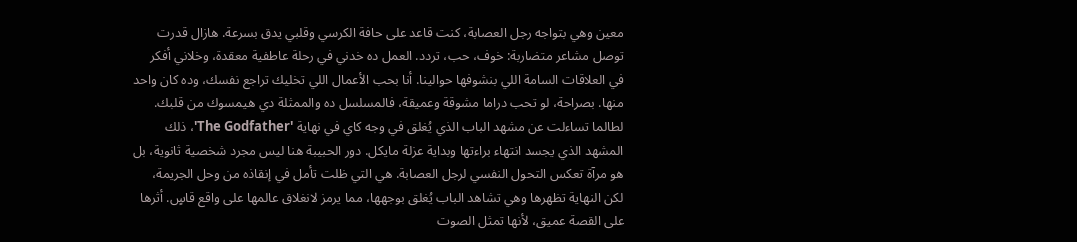معين وهي بتواجه رجل العصابة، كنت قاعد على حافة الكرسي وقلبي يدق بسرعة. هازال قدرت توصل مشاعر متضاربة: خوف، حب، تردد. العمل ده خدني في رحلة عاطفية معقدة، وخلاني أفكر في العلاقات السامة اللي بنشوفها حوالينا. أنا بحب الأعمال اللي تخليك تراجع نفسك، وده كان واحد منها. بصراحة، لو تحب دراما مشوقة وعميقة، فالمسلسل ده والممثلة دي هيمسوك من قلبك.
لطالما تساءلت عن مشهد الباب الذي يُغلق في وجه كاي في نهاية 'The Godfather'، ذلك المشهد الذي يجسد انتهاء براءتها وبداية عزلة مايكل. دور الحبيبة هنا ليس مجرد شخصية ثانوية، بل هو مرآة تعكس التحول النفسي لرجل العصابة. هي التي ظلت تأمل في إنقاذه من وحل الجريمة، لكن النهاية تظهرها وهي تشاهد الباب يُغلق بوجهها، مما يرمز لانغلاق عالمها على واقع قاسٍ. أثرها على القصة عميق، لأنها تمثل الصوت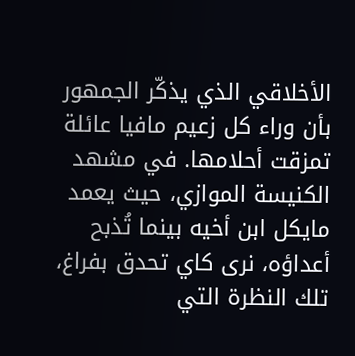الأخلاقي الذي يذكّر الجمهور بأن وراء كل زعيم مافيا عائلة تمزقت أحلامها. في مشهد الكنيسة الموازي، حيث يعمد مايكل ابن أخيه بينما تُذبح أعداؤه، نرى كاي تحدق بفراغ، تلك النظرة التي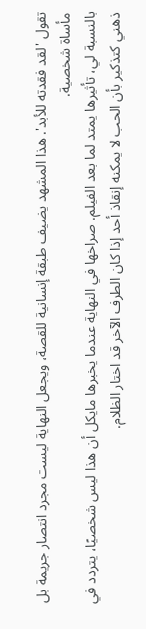تقول 'لقد فقدته للأبد'. هذا المشهد يضيف طبقة إنسانية للقصة، ويجعل النهاية ليست مجرد انتصار جريمة بل مأساة شخصية.
بالنسبة لي، تأثيرها يمتد لما بعد الفيلم. صراخها في النهاية عندما يخبرها مايكل أن هذا ليس شخصيًا، يتردد في ذهني كتذكير بأن الحب لا يمكنه إنقاذ أحد إذا كان الطرف الآخر قد اختار الظلام.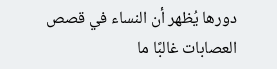دورها يُظهر أن النساء في قصص العصابات غالبًا ما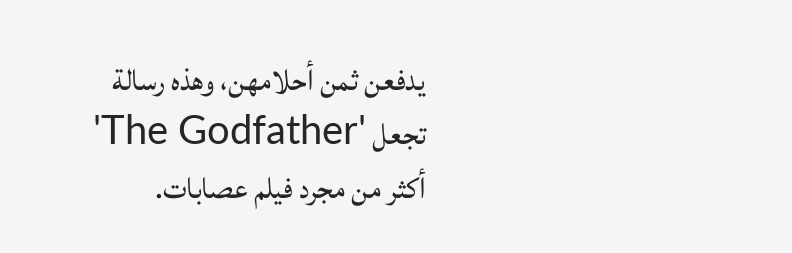يدفعن ثمن أحلامهن، وهذه رسالة تجعل 'The Godfather' أكثر من مجرد فيلم عصابات.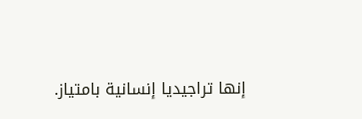إنها تراجيديا إنسانية بامتياز.